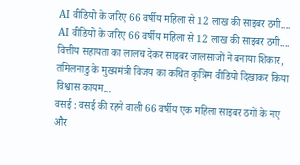AI वीडियो के जरिए 66 वर्षीय महिला से 12 लाख की साइबर ठगी....
AI वीडियो के जरिए 66 वर्षीय महिला से 12 लाख की साइबर ठगी....
वित्तीय सहायता का लालच देकर साइबर जालसाजों ने बनाया शिकार, तमिलनाडु के मुख्यमंत्री विजय का कथित कृत्रिम वीडियो दिखाकर किया विश्वास कायम...
वसई : वसई की रहने वाली 66 वर्षीय एक महिला साइबर ठगों के नए और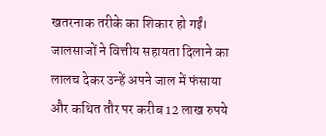खतरनाक तरीके का शिकार हो गईं। जालसाजों ने वित्तीय सहायता दिलाने का लालच देकर उन्हें अपने जाल में फंसाया और कथित तौर पर करीब 12 लाख रुपये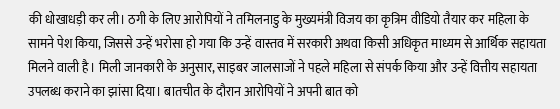की धोखाधड़ी कर ली। ठगी के लिए आरोपियों ने तमिलनाडु के मुख्यमंत्री विजय का कृत्रिम वीडियो तैयार कर महिला के सामने पेश किया, जिससे उन्हें भरोसा हो गया कि उन्हें वास्तव में सरकारी अथवा किसी अधिकृत माध्यम से आर्थिक सहायता मिलने वाली है। मिली जानकारी के अनुसार, साइबर जालसाजों ने पहले महिला से संपर्क किया और उन्हें वित्तीय सहायता उपलब्ध कराने का झांसा दिया। बातचीत के दौरान आरोपियों ने अपनी बात को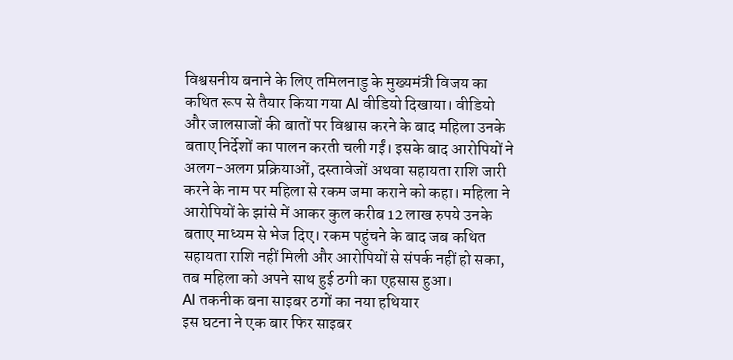विश्वसनीय बनाने के लिए तमिलनाडु के मुख्यमंत्री विजय का कथित रूप से तैयार किया गया AI वीडियो दिखाया। वीडियो और जालसाजों की बातों पर विश्वास करने के बाद महिला उनके बताए निर्देशों का पालन करती चली गईं। इसके बाद आरोपियों ने अलग-अलग प्रक्रियाओं, दस्तावेजों अथवा सहायता राशि जारी करने के नाम पर महिला से रकम जमा कराने को कहा। महिला ने आरोपियों के झांसे में आकर कुल करीब 12 लाख रुपये उनके बताए माध्यम से भेज दिए। रकम पहुंचने के बाद जब कथित सहायता राशि नहीं मिली और आरोपियों से संपर्क नहीं हो सका, तब महिला को अपने साथ हुई ठगी का एहसास हुआ।
AI तकनीक बना साइबर ठगों का नया हथियार
इस घटना ने एक बार फिर साइबर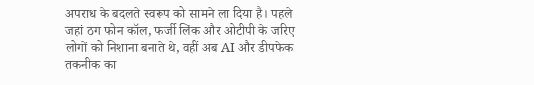अपराध के बदलते स्वरूप को सामने ला दिया है। पहले जहां ठग फोन कॉल, फर्जी लिंक और ओटीपी के जरिए लोगों को निशाना बनाते थे, वहीं अब AI और डीपफेक तकनीक का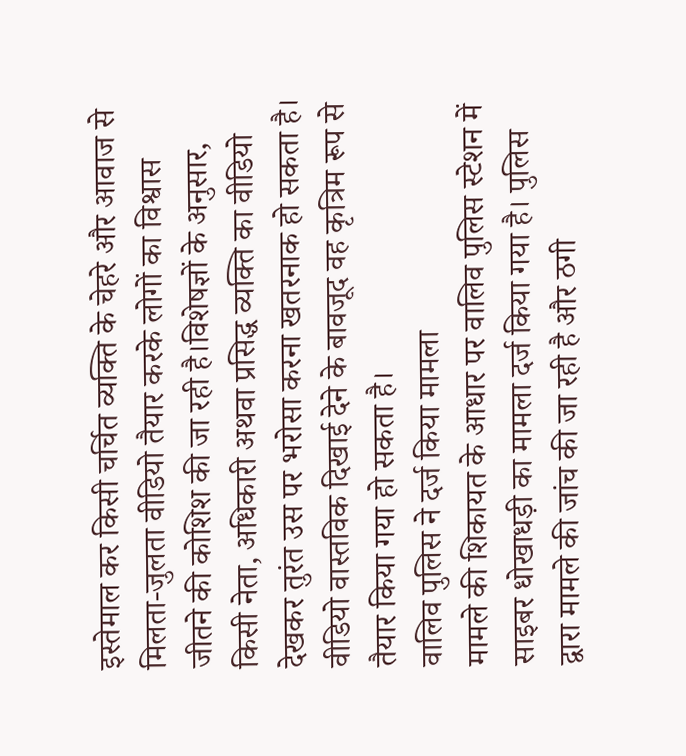इस्तेमाल कर किसी चर्चित व्यक्ति के चेहरे और आवाज से मिलता-जुलता वीडियो तैयार करके लोगों का विश्वास जीतने की कोशिश की जा रही है।विशेषज्ञों के अनुसार, किसी नेता, अधिकारी अथवा प्रसिद्ध व्यक्ति का वीडियो देखकर तुरंत उस पर भरोसा करना खतरनाक हो सकता है। वीडियो वास्तविक दिखाई देने के बावजूद वह कृत्रिम रूप से तैयार किया गया हो सकता है।
वालिव पुलिस ने दर्ज किया मामला
मामले की शिकायत के आधार पर वालिव पुलिस स्टेशन में साइबर धोखाधड़ी का मामला दर्ज किया गया है। पुलिस द्वारा मामले की जांच की जा रही है और ठगी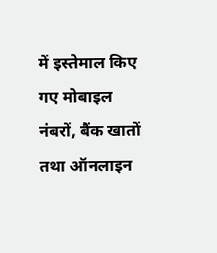में इस्तेमाल किए गए मोबाइल नंबरों, बैंक खातों तथा ऑनलाइन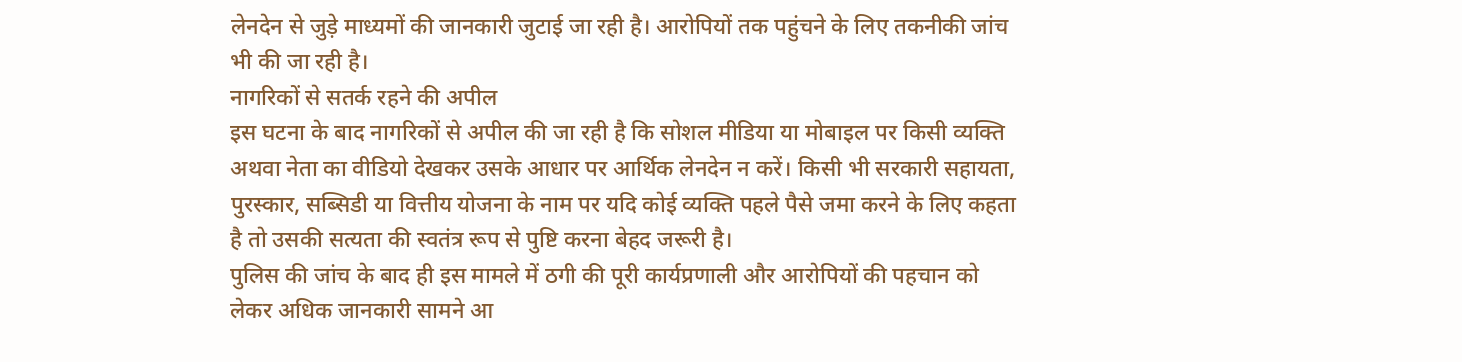लेनदेन से जुड़े माध्यमों की जानकारी जुटाई जा रही है। आरोपियों तक पहुंचने के लिए तकनीकी जांच भी की जा रही है।
नागरिकों से सतर्क रहने की अपील
इस घटना के बाद नागरिकों से अपील की जा रही है कि सोशल मीडिया या मोबाइल पर किसी व्यक्ति अथवा नेता का वीडियो देखकर उसके आधार पर आर्थिक लेनदेन न करें। किसी भी सरकारी सहायता, पुरस्कार, सब्सिडी या वित्तीय योजना के नाम पर यदि कोई व्यक्ति पहले पैसे जमा करने के लिए कहता है तो उसकी सत्यता की स्वतंत्र रूप से पुष्टि करना बेहद जरूरी है।
पुलिस की जांच के बाद ही इस मामले में ठगी की पूरी कार्यप्रणाली और आरोपियों की पहचान को लेकर अधिक जानकारी सामने आ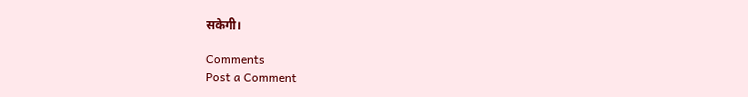सकेगी।

Comments
Post a Comment